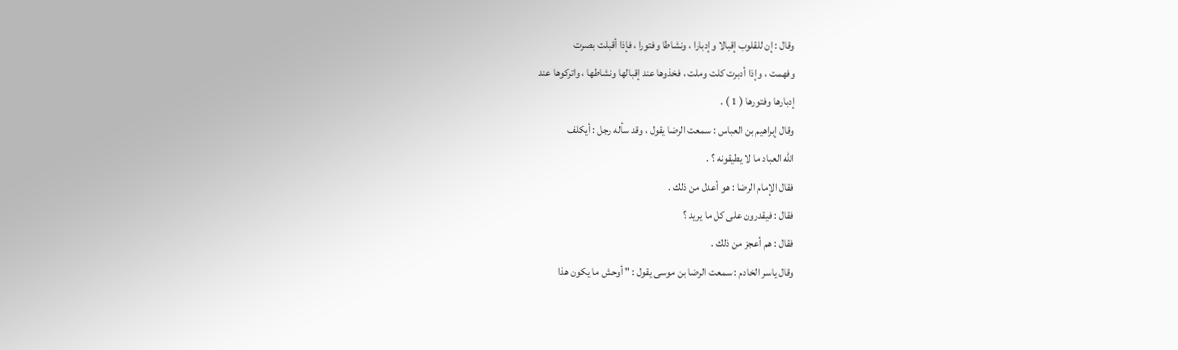وقال : إن للقلوب إقبالا وإدبارا ، ونشاطا وفتورا ، فإذا أقبلت بصرت
وفهمت ، وإذا أدبرت كلت وملت ، فخذوها عند إقبالها ونشاطها ، واتركوها عند
إدبارها وفتورها ( 1 ) .
وقال إبراهيم بن العباس : سمعت الرضا يقول ، وقد سأله رجل : أيكلف
الله العباد ما لا يطيقونه ؟ .
فقال الإمام الرضا : هو أعدل من ذلك .
فقال : فيقدرون على كل ما يريد ؟
فقال : هم أعجز من ذلك .
وقال ياسر الخادم : سمعت الرضا بن موسى يقول : " أوحش ما يكون هذا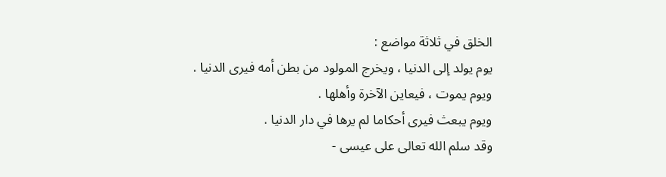الخلق في ثلاثة مواضع :
يوم يولد إلى الدنيا ، ويخرج المولود من بطن أمه فيرى الدنيا .
ويوم يموت ، فيعاين الآخرة وأهلها .
ويوم يبعث فيرى أحكاما لم يرها في دار الدنيا .
وقد سلم الله تعالى على عيسى -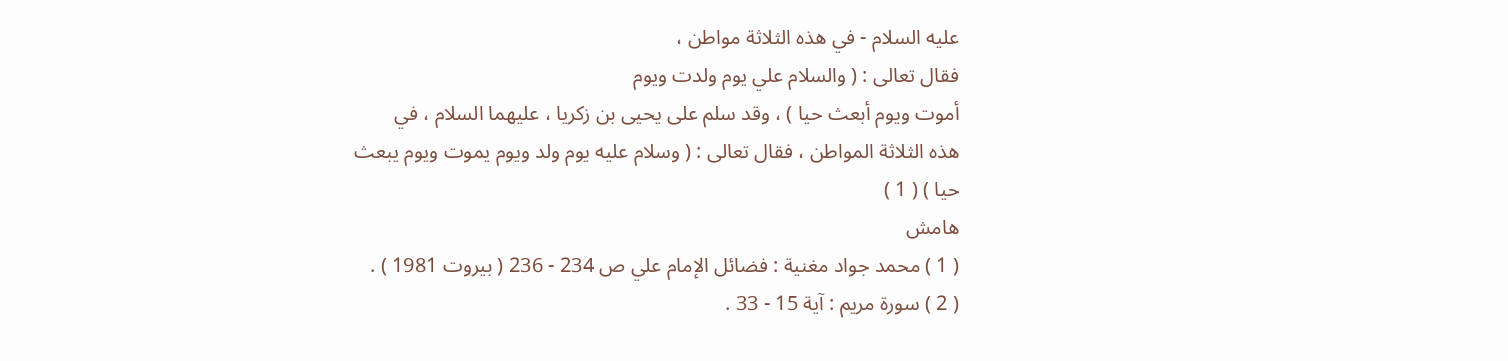عليه السلام - في هذه الثلاثة مواطن ،
فقال تعالى : ( والسلام علي يوم ولدت ويوم
أموت ويوم أبعث حيا ) ، وقد سلم على يحيى بن زكريا ، عليهما السلام ، في
هذه الثلاثة المواطن ، فقال تعالى : ( وسلام عليه يوم ولد ويوم يموت ويوم يبعث
حيا ) ( 1 )
هامش
( 1 ) محمد جواد مغنية : فضائل الإمام علي ص 234 - 236 ( بيروت 1981 ) .
( 2 ) سورة مريم : آية 15 - 33 .